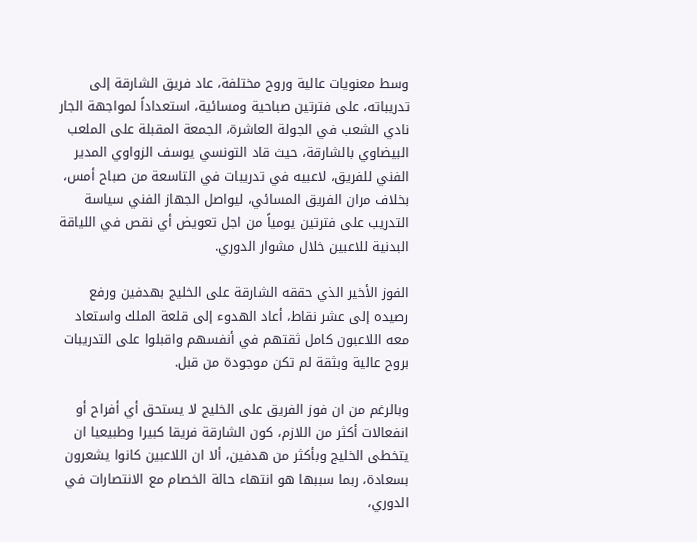وسط معنويات عالية وروح مختلفة، عاد فريق الشارقة إلى تدريباته، على فترتين صباحية ومسائية، استعداداً لمواجهة الجار نادي الشعب في الجولة العاشرة، الجمعة المقبلة على الملعب البيضاوي بالشارقة، حيث قاد التونسي يوسف الزواوي المدير الفني للفريق، لاعبيه في تدريبات في التاسعة من صباح أمس، بخلاف مران الفريق المسائي، ليواصل الجهاز الفني سياسة التدريب على فترتين يومياً من اجل تعويض أي نقص في اللياقة البدنية للاعبين خلال مشوار الدوري.

الفوز الأخير الذي حققه الشارقة على الخليج بهدفين ورفع رصيده إلى عشر نقاط، أعاد الهدوء إلى قلعة الملك واستعاد معه اللاعبون كامل ثقتهم في أنفسهم واقبلوا على التدريبات بروح عالية وبثقة لم تكن موجودة من قبل.

وبالرغم من ان فوز الفريق على الخليج لا يستحق أي أفراح أو انفعالات أكثر من اللازم، كون الشارقة فريقا كبيرا وطبيعيا ان يتخطى الخليج وبأكثر من هدفين، ألا ان اللاعبين كانوا يشعرون بسعادة، ربما سببها هو انتهاء حالة الخصام مع الانتصارات في الدوري،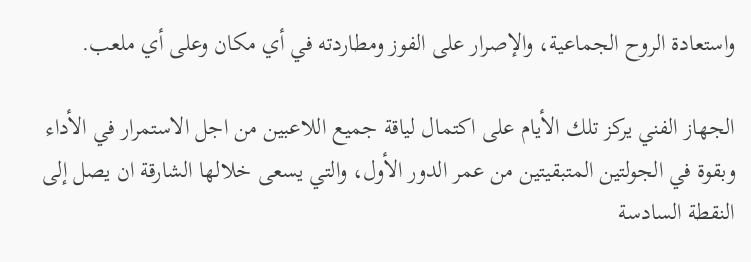واستعادة الروح الجماعية، والإصرار على الفوز ومطاردته في أي مكان وعلى أي ملعب.

الجهاز الفني يركز تلك الأيام على اكتمال لياقة جميع اللاعبين من اجل الاستمرار في الأداء وبقوة في الجولتين المتبقيتين من عمر الدور الأول، والتي يسعى خلالها الشارقة ان يصل إلى النقطة السادسة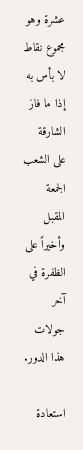عشرة وهو مجموع نقاط لا بأس به إذا ما فاز الشارقة على الشعب الجمعة المقبل وأخيراً على الظفرة في آخر جولات هذا الدور.

استعادة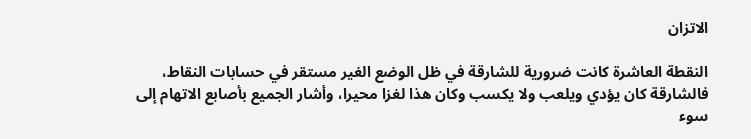الاتزان

النقطة العاشرة كانت ضرورية للشارقة في ظل الوضع الغير مستقر في حسابات النقاط، فالشارقة كان يؤدي ويلعب ولا يكسب وكان هذا لغزا محيرا، وأشار الجميع بأصابع الاتهام إلى سوء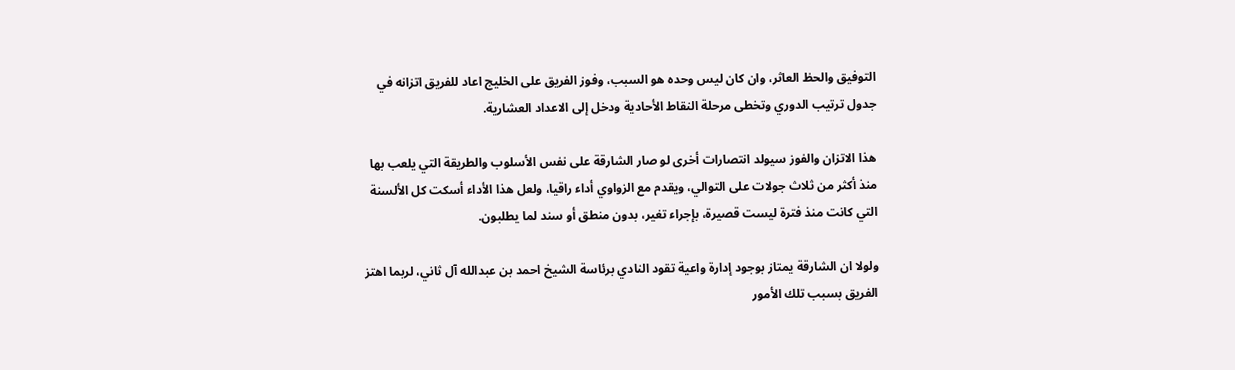التوفيق والحظ العاثر، وان كان ليس وحده هو السبب، وفوز الفريق على الخليج اعاد للفريق اتزانه في جدول ترتيب الدوري وتخطى مرحلة النقاط الأحادية ودخل إلى الاعداد العشارية.

هذا الاتزان والفوز سيولد انتصارات أخرى لو صار الشارقة على نفس الأسلوب والطريقة التي يلعب بها منذ أكثر من ثلاث جولات على التوالي، ويقدم مع الزواوي أداء راقيا، ولعل هذا الأداء أسكت كل الألسنة التي كانت منذ فترة ليست قصيرة، بإجراء تغير، بدون منطق أو سند لما يطلبون.

ولولا ان الشارقة يمتاز بوجود إدارة واعية تقود النادي برئاسة الشيخ احمد بن عبدالله آل ثاني، لربما اهتز الفريق بسبب تلك الأمور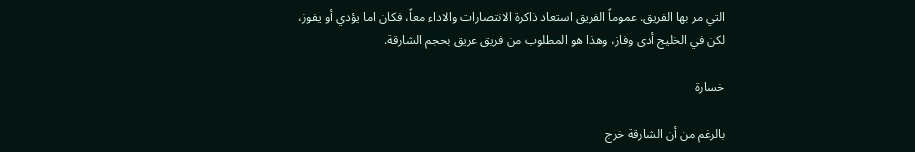التي مر بها الفريق. عموماً الفريق استعاد ذاكرة الانتصارات والاداء معاً، فكان اما يؤدي أو يفوز، لكن في الخليج أدى وفاز، وهذا هو المطلوب من فريق عريق بحجم الشارقة.

خسارة

بالرغم من أن الشارقة خرج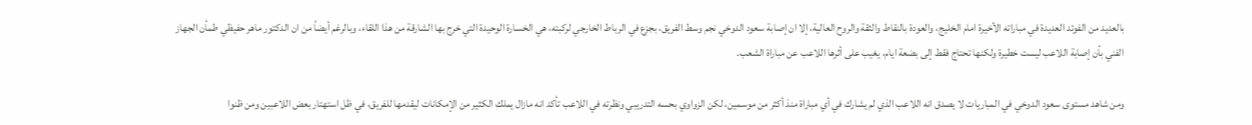بالعديد من الفوئد العديدة في مباراته الأخيرة امام الخليج، والعودة بالنقاط والثقة والروح العالية، إلا ان إصابة سعود الدوخي نجم وسط الفريق، بجزع في الرباط الخارجي لركبته، هي الخسارة الوحيدة التي خرج بها الشارقة من هذا اللقاء، وبالرغم أيضاً من ان الدكتور ماهر حفيظي طمأن الجهاز الفني بأن إصابة اللاعب ليست خطيرة ولكنها تحتاج فقط إلى بضعة ايام، يغيب على أثرها اللاعب عن مباراة الشعب.

ومن شاهد مستوى سعود الدوخي في المباريات لا يصدق انه اللاعب الذي لم يشارك في أي مباراة منذ أكثر من موسمين، لكن الزواوي بحسه التدريبي ونظرته في اللاعب تأكد انه مازال يملك الكثير من الإمكانات ليقدمها للفريق، في ظل استهتار بعض اللاعبين ومن ظنوا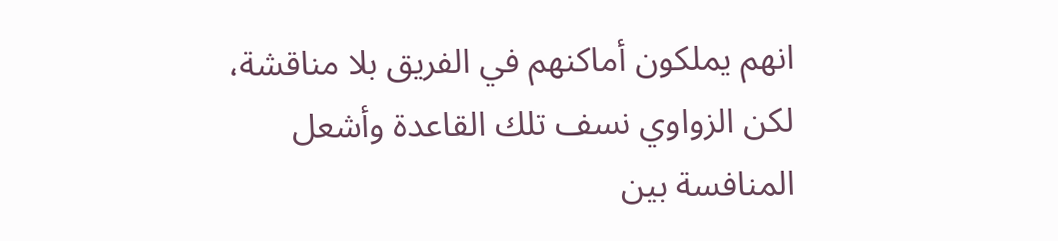انهم يملكون أماكنهم في الفريق بلا مناقشة، لكن الزواوي نسف تلك القاعدة وأشعل المنافسة بين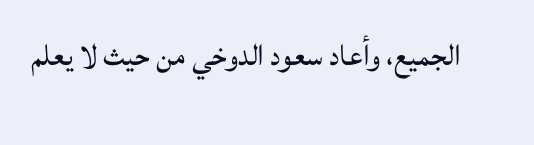الجميع، وأعاد سعود الدوخي من حيث لا يعلم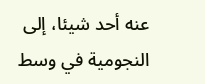عنه أحد شيئا، إلى النجومية في وسط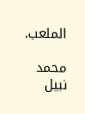الملعب.

محمد نبيل